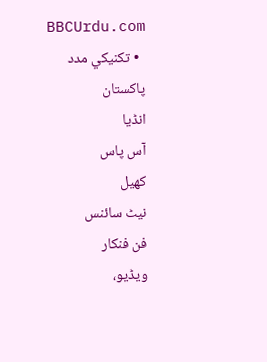BBCUrdu.com
  • تکنيکي مدد
پاکستان
انڈیا
آس پاس
کھیل
نیٹ سائنس
فن فنکار
ویڈیو،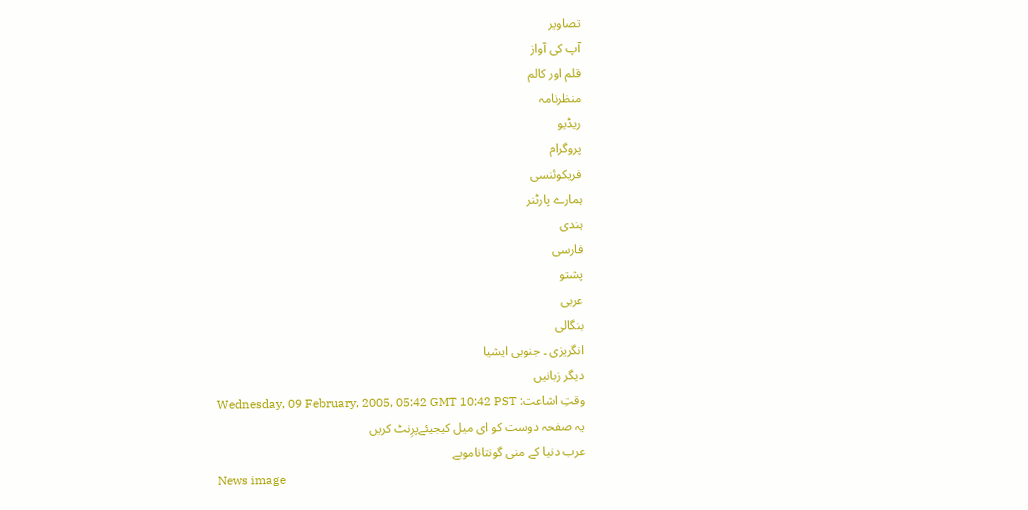تصاویر
آپ کی آواز
قلم اور کالم
منظرنامہ
ریڈیو
پروگرام
فریکوئنسی
ہمارے پارٹنر
ہندی
فارسی
پشتو
عربی
بنگالی
انگریزی ۔ جنوبی ایشیا
دیگر زبانیں
وقتِ اشاعت: Wednesday, 09 February, 2005, 05:42 GMT 10:42 PST
یہ صفحہ دوست کو ای میل کیجیئےپرِنٹ کریں
عرب دنیا کے منی گونتاناموبے
News image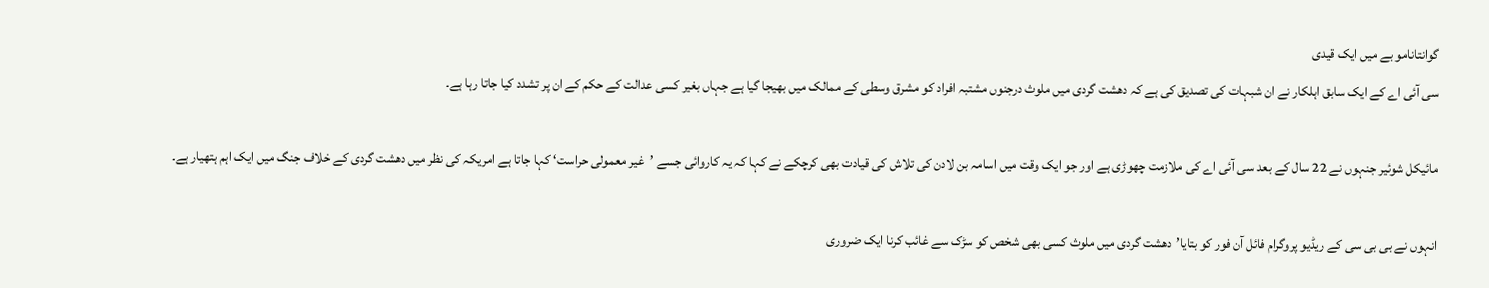گوانتانامو بے میں ایک قیدی
سی آئی اے کے ایک سابق اہلکار نے ان شبہات کی تصدیق کی ہے کہ دھشت گردی میں ملوث درجنوں مشتبہ افراد کو مشرق وسطی کے ممالک میں بھیجا گیا ہے جہاں بغیر کسی عدالت کے حکم کے ان پر تشدد کیا جاتا رہا ہے۔

مائیکل شوئیر جنہوں نے 22 سال کے بعد سی آئی اے کی ملازمت چھوڑی ہے اور جو ایک وقت میں اسامہ بن لادن کی تلاش کی قیادت بھی کرچکے نے کہا کہ یہ کاروائی جسے ’غیر معمولی حراست‘ کہا جاتا ہے امریکہ کی نظر میں دھشت گردی کے خلاف جنگ میں ایک اہم ہتھیار ہے۔

انہوں نے بی بی سی کے ریڈیو پروگرام فائل آن فور کو بتایا’دھشت گردی میں ملوث کسی بھی شخص کو سڑک سے غائب کرنا ایک ضروری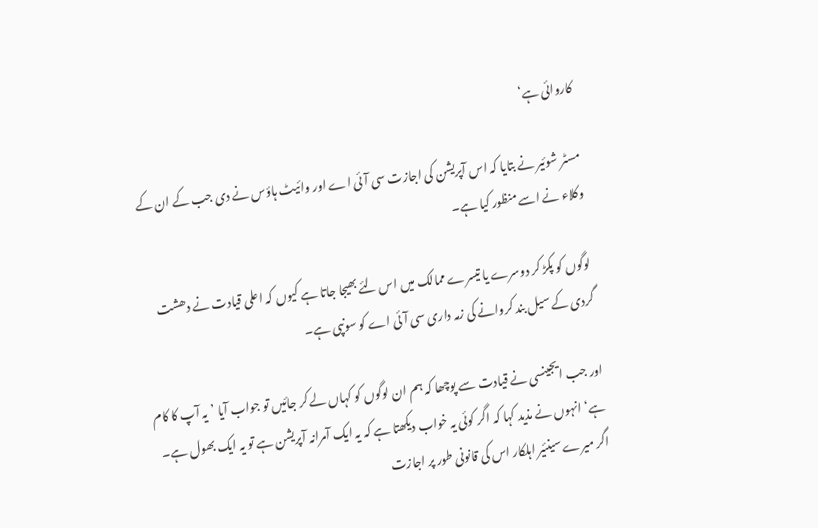کاروائی ہے‘

مسٹر شوئیر نے بتایا کہ اس آپریشن کی اجازت سی آئی اے اور وائیٹ ہاؤس نے دی جب کے ان کے وکلاء نے اسے منظور کیا ہے۔

لوگوں کو پکڑ کر دوسرے یا تیسرے ممالک میں اس لئے بھیجا جاتا ہے کیوں کہ اعلی قیادت نے دھشت گردی کے سیل بند کروانے کی زمہ داری سی آئی اے کو سونپی ہے۔

اور جب ایجینسی نے قیادت سے پوچھا کہ ہم ان لوگوں کو کہاں لے کر جائیں تو جواب آیا ’یہ آپ کا کام ہے‘ انہوں نے مذید کہا کہ اگر کوئی یہ خواب دیکھتا ہے کہ یہ ایک آمرانہ آپریشن ہے تو یہ ایک بھول ہے۔ اگر میرے سینئیر اہلکار اس کی قانونی طور پر اجازت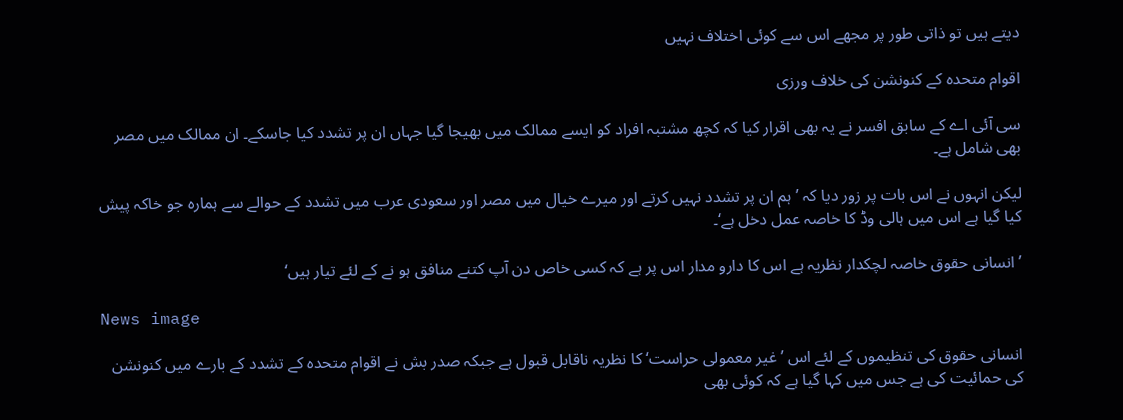دیتے ہیں تو ذاتی طور پر مجھے اس سے کوئی اختلاف نہیں

اقوام متحدہ کے کنونشن کی خلاف ورزی

سی آئی اے کے سابق افسر نے یہ بھی اقرار کیا کہ کچھ مشتبہ افراد کو ایسے ممالک میں بھیجا گیا جہاں ان پر تشدد کیا جاسکے۔ ان ممالک میں مصر بھی شامل ہے۔

لیکن انہوں نے اس بات پر زور دیا کہ ’ہم ان پر تشدد نہیں کرتے اور میرے خیال میں مصر اور سعودی عرب میں تشدد کے حوالے سے ہمارہ جو خاکہ پیش کیا گیا ہے اس میں ہالی وڈ کا خاصہ عمل دخل ہے‘۔

’انسانی حقوق خاصہ لچکدار نظریہ ہے اس کا دارو مدار اس پر ہے کہ کسی خاص دن آپ کتنے منافق ہو نے کے لئے تیار ہیں‘

News image

انسانی حقوق کی تنظیموں کے لئے اس ’غیر معمولی حراست‘ کا نظریہ ناقابل قبول ہے جبکہ صدر بش نے اقوام متحدہ کے تشدد کے بارے میں کنونشن کی حمائیت کی ہے جس میں کہا گیا ہے کہ کوئی بھی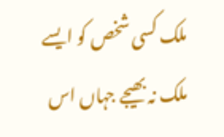ملک کسی شخص کو ایسے ملک نہ بھیجے جہاں اس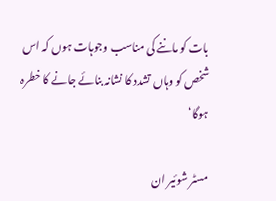بات کو ماننے کی مناسب وجوہات ہوں کہ اس شخص کو وہاں تشدد کا نشانہ بنائے جانے کا خطرہ ہوگا‘

مسٹر شوئیر ان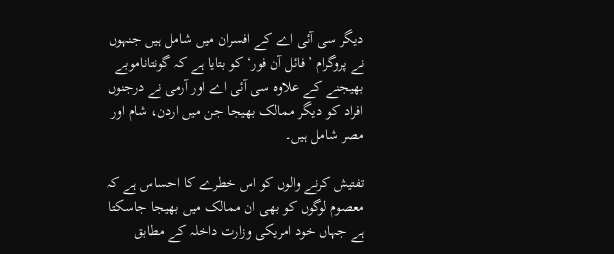دیگر سی آئی اے کے افسران میں شامل ہیں جنہوں نے پروگرام ’فائل آن فور‘ کو بتایا ہے کہ گونتاناموبے بھیجنے کے علاوہ سی آئی اے اور آرمی نے درجنوں افراد کو دیگر ممالک بھیجا جن میں اردن، شام اور مصر شامل ہیں۔

تفتیش کرنے والوں کو اس خطرے کا احساس ہے کہ معصوم لوگوں کو بھی ان ممالک میں بھیجا جاسکتا ہے جہاں خود امریکی وزارت داخلہ کے مطابق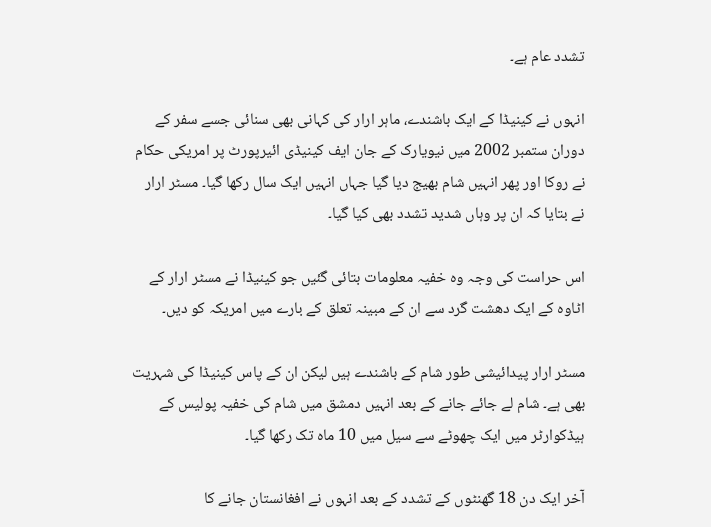تشدد عام ہے۔

انہوں نے کینیڈا کے ایک باشندے، ماہر ارار کی کہانی بھی سنائی جسے سفر کے دوران ستمبر 2002 میں نیویارک کے جان ایف کینیڈی ائیرپورٹ پر امریکی حکام نے روکا اور پھر انہیں شام بھیج دیا گیا جہاں انہیں ایک سال رکھا گیا۔ مسٹر ارار نے بتایا کہ ان پر وہاں شدید تشدد بھی کیا گیا۔

اس حراست کی وجہ وہ خفیہ معلومات بتائی گئیں جو کینیڈا نے مسٹر ارار کے اٹاوہ کے ایک دھشت گرد سے ان کے مبینہ تعلق کے بارے میں امریکہ کو دیں۔

مسٹر ارار پیدائیشی طور شام کے باشندے ہیں لیکن ان کے پاس کینیڈا کی شہریت بھی ہے۔ شام لے جائے جانے کے بعد انہیں دمشق میں شام کی خفیہ پولیس کے ہیڈکوارٹر میں ایک چھوٹے سے سیل میں 10 ماہ تک رکھا گیا۔

آخر ایک دن 18 گھنٹوں کے تشدد کے بعد انہوں نے افغانستان جانے کا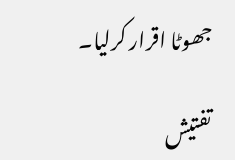جھوٹا اقرار کرلیا۔

تفتیش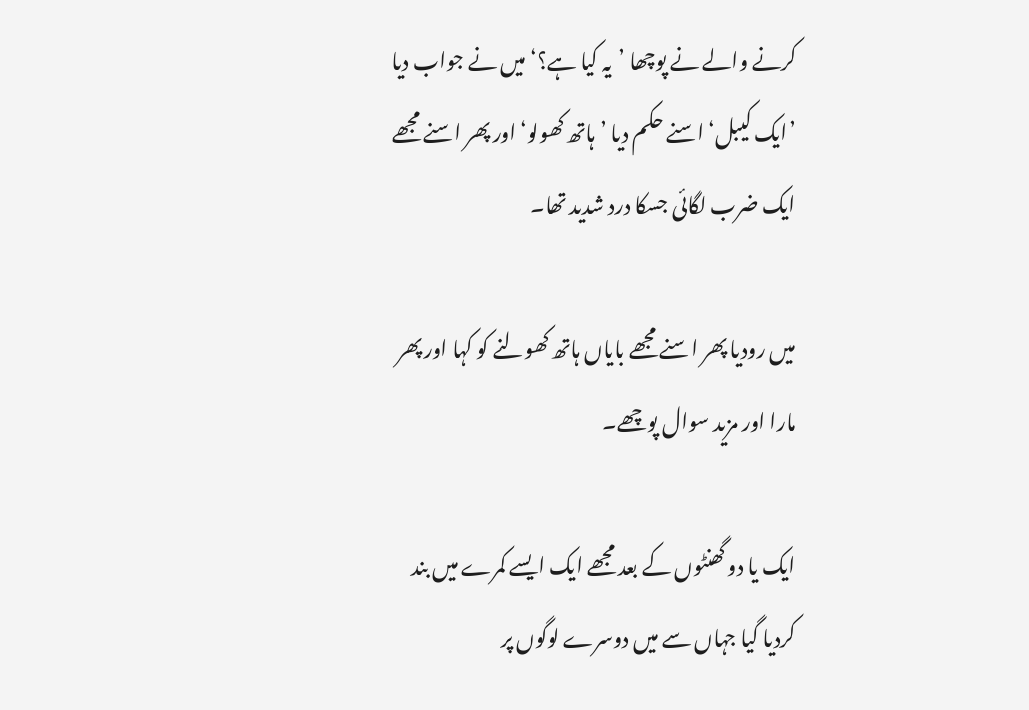کرنے والے نے پوچھا ’یہ کیا ہے؟‘ میں نے جواب دیا ’ایک کیبل‘ اسنے حکم دیا ’ہاتھ کھولو‘ اور پھر اسنے مجھے ایک ضرب لگائی جسکا درد شدید تھا۔

میں رودیا پھر اسنے مجھے بایاں ہاتھ کھولنے کو کہا اور پھر مارا اور مزید سوال پوچھے۔

ایک یا دو گھنٹوں کے بعد مجھے ایک ایسے کمرے میں بند کردیا گیا جہاں سے میں دوسرے لوگوں پر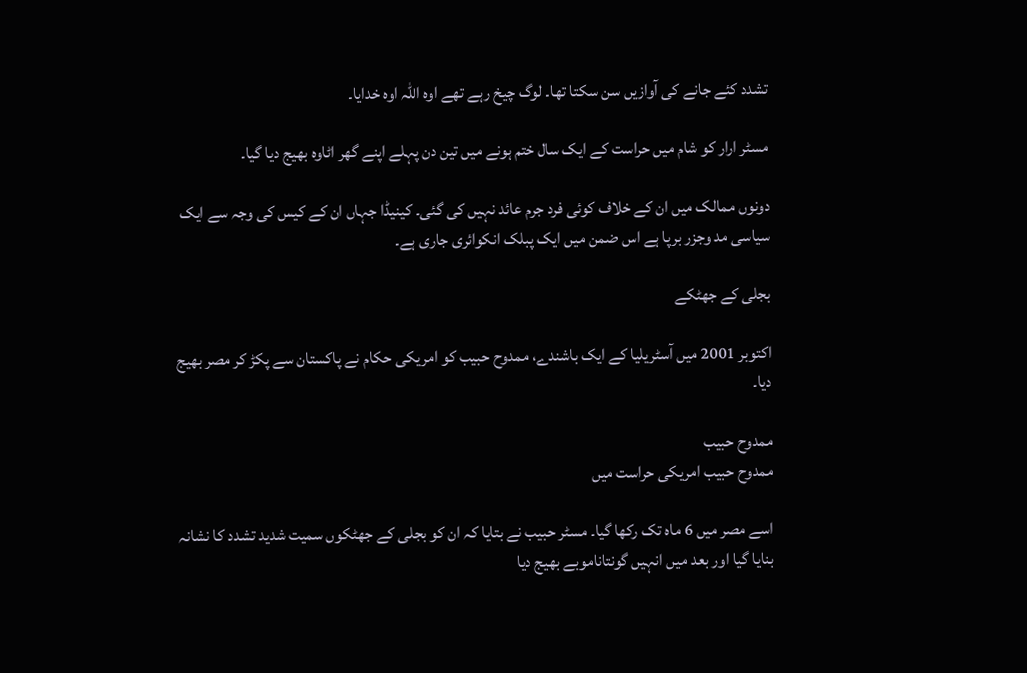تشدد کئے جانے کی آوازیں سن سکتا تھا۔ لوگ چیخ رہے تھے اوہ اللہ اوہ خدایا۔

مسٹر ارار کو شام میں حراست کے ایک سال ختم ہونے میں تین دن پہلے اپنے گھر اٹاوہ بھیج دیا گیا۔

دونوں ممالک میں ان کے خلاف کوئی فرد جرم عائد نہیں کی گئی۔ کینیڈا جہاں ان کے کیس کی وجہ سے ایک سیاسی مد وجزر برپا ہے اس ضمن میں ایک پبلک انکوائری جاری ہے۔

بجلی کے جھٹکے

اکتوبر 2001 میں آسٹریلیا کے ایک باشندے، ممدوح حبیب کو امریکی حکام نے پاکستان سے پکڑ کر مصر بھیج دیا۔

ممدوح حبیب
ممدوح حبیب امریکی حراست میں

اسے مصر میں 6 ماہ تک رکھا گیا۔ مسٹر حبیب نے بتایا کہ ان کو بجلی کے جھٹکوں سمیت شدید تشدد کا نشانہ بنایا گیا اور بعد میں انہیں گونتاناموبے بھیج دیا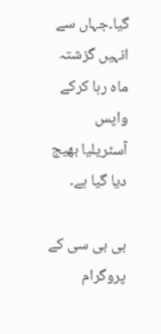گیا۔جہاں سے انہیں گزشتہ ماہ رہا کرکے واپس آسٹریلیا بھیج دیا گیا ہے۔

بی بی سی کے پروگرام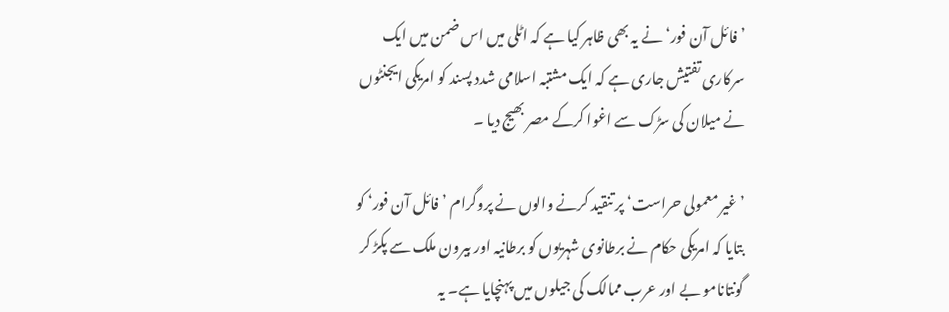’فائل آن فور‘ نے یہ بھی ظاہر کیا ہے کہ اٹلی میں اس ضمن میں ایک سرکاری تفتیش جاری ہے کہ ایک مشتبہ اسلامی شدد پسند کو امریکی ایجنٹوں نے میلان کی سڑک سے اغوا کرکے مصر بھیج دیا ۔

’غیر معمولی حراست‘ پر تنقید کرنے والوں نے پروگرام ’فائل آن فور‘ کو بتایا کہ امریکی حکام نے برطانوی شہریوں کو برطانیہ اور بیرون ملک سے پکڑ کر گونتانامو بے اور عرب ممالک کی جیلوں میں پہنچایا ہے۔ یہ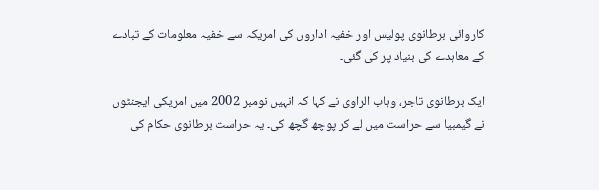کاروائی برطانوی پولیس اور خفیہ اداروں کی امریکہ سے خفیہ معلومات کے تبادے کے معاہدے کی بنیاد پر کی گئی۔

ایک برطانوی تاجر، وہاب الراوی نے کہا کہ انہیں نومبر 2002 میں امریکی ایجنٹوں نے گیمبیا سے حراست میں لے کر پوچھ گچھ کی۔ یہ حراست برطانوی حکام کی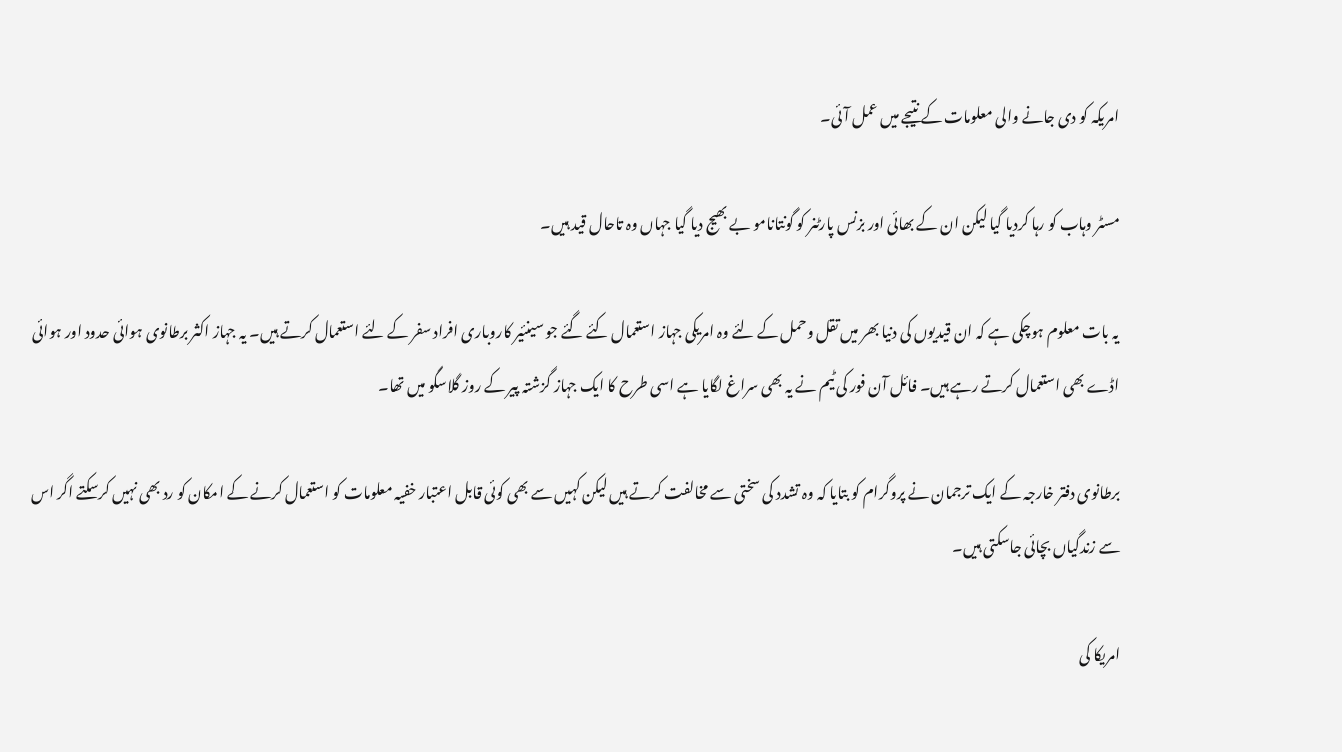امریکہ کو دی جانے والی معلومات کے نتیجے میں عمل آئی۔

مسٹر وہاب کو رہا کردیا گیا لیکن ان کے بھائی اور بزنس پارٹنر کو گونتانامو بے بھیج دیا گیا جہاں وہ تاحال قید ہیں۔

یہ بات معلوم ہوچکی ہے کہ ان قیدیوں کی دنیا بھر میں تقل وحمل کے لئے وہ امریکی جہاز استعمال کئے گئے جو سینئیر کاروباری افراد سفر کے لئے استعمال کرتے ہیں۔ یہ جہاز اکثر برطانوی ہوائی حدود اور ہوائی اڈے بھی استعمال کرتے رہے ہیں۔ فائل آن فور کی ٹیم نے یہ بھی سراغ لگایا ہے اسی طرح کا ایک جہاز گزشتہ پیر کے روز گلاسگو میں تھا۔

برطانوی دفتر خارجہ کے ایک ترجمان نے پروگرام کو بتایا کہ وہ تشدد کی سختی سے مخالفت کرتے ہیں لیکن کہیں سے بھی کوئی قابل اعتبار خفیہ معلومات کو استعمال کرنے کے امکان کو رد بھی نہیں کرسکتے اگر اس سے زندگیاں بچائی جاسکتی ہیں۔

امریکا کی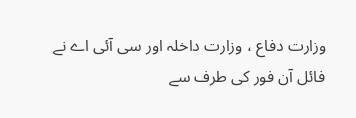وزارت دفاع ، وزارت داخلہ اور سی آئی اے نے فائل آن فور کی طرف سے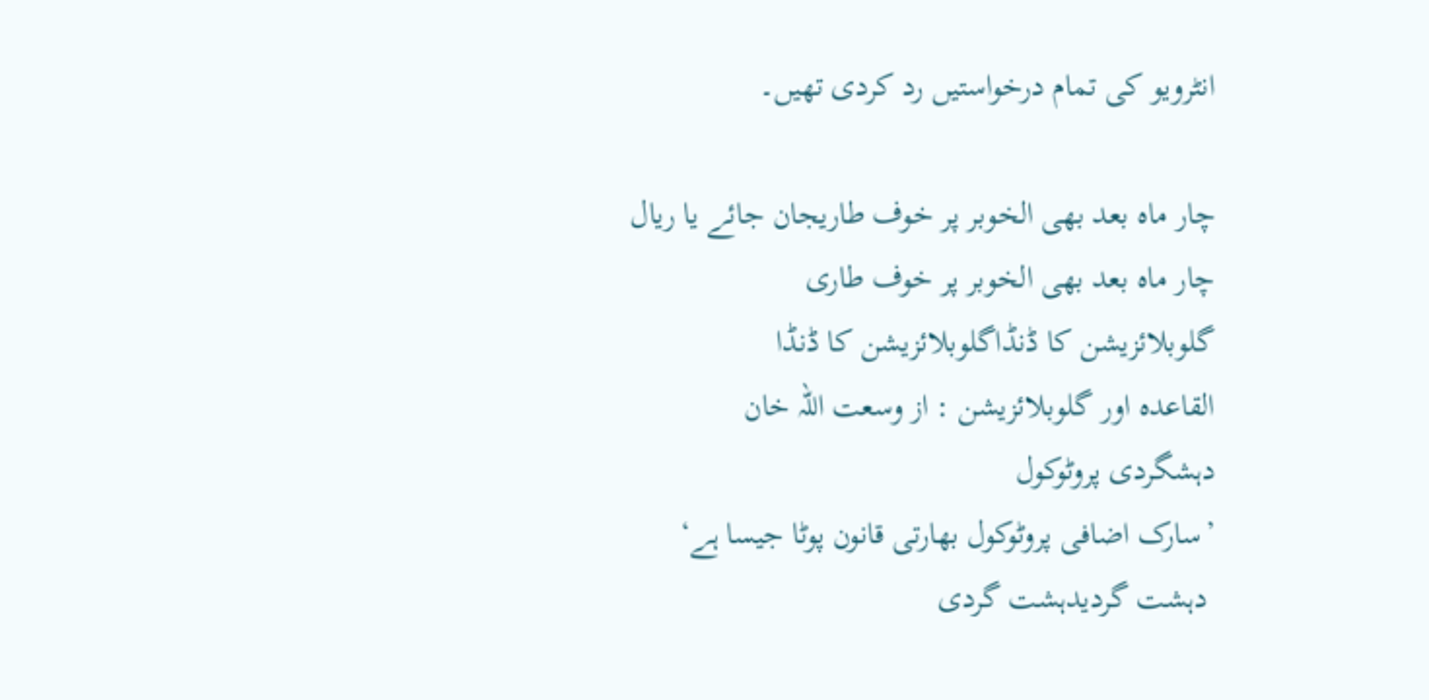انٹرویو کی تمام درخواستیں رد کردی تھیں۔

چار ماہ بعد بھی الخوبر پر خوف طاریجان جائے یا ریال
چار ماہ بعد بھی الخوبر پر خوف طاری
گلوبلائزیشن کا ڈنڈاگلوبلائزیشن کا ڈنڈا
القاعدہ اور گلوبلائزیشن : از وسعت اللہ خان
دہشگردی پروٹوکول
’سارک اضافی پروٹوکول بھارتی قانون پوٹا جیسا ہے‘
 دہشت گردیدہشت گردی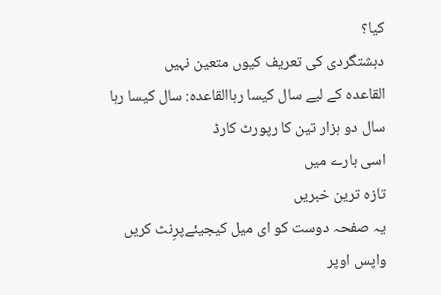کیا؟
دہشتگردی کی تعریف کیوں متعین نہیں
القاعدہ کے لیے سال کیسا رہاالقاعدہ: سال کیسا رہا
سال دو ہزار تین کا رپورٹ کارڈ
اسی بارے میں
تازہ ترین خبریں
یہ صفحہ دوست کو ای میل کیجیئےپرِنٹ کریں
واپس اوپر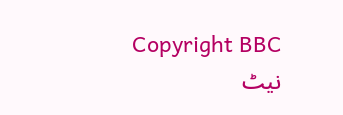Copyright BBC
نیٹ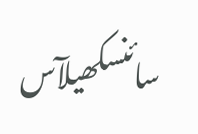سائنسکھیلآس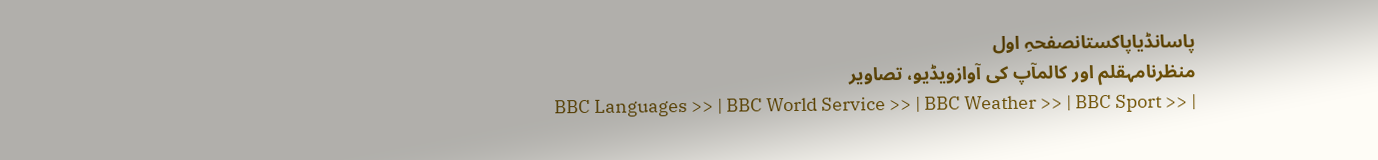پاسانڈیاپاکستانصفحہِ اول
منظرنامہقلم اور کالمآپ کی آوازویڈیو، تصاویر
BBC Languages >> | BBC World Service >> | BBC Weather >> | BBC Sport >> |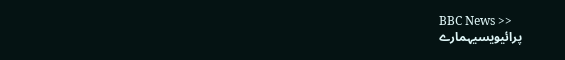BBC News >>
پرائیویسیہمارے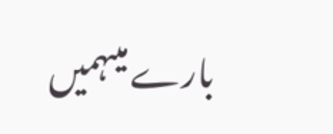بارے میںہمیں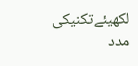لکھیئےتکنیکی مدد